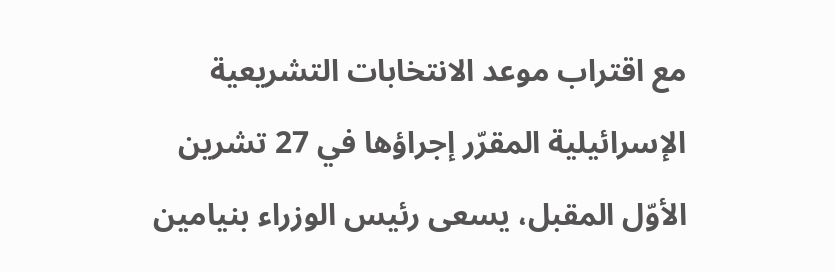مع اقتراب موعد الانتخابات التشريعية الإسرائيلية المقرّر إجراؤها في 27 تشرين الأوّل المقبل، يسعى رئيس الوزراء بنيامين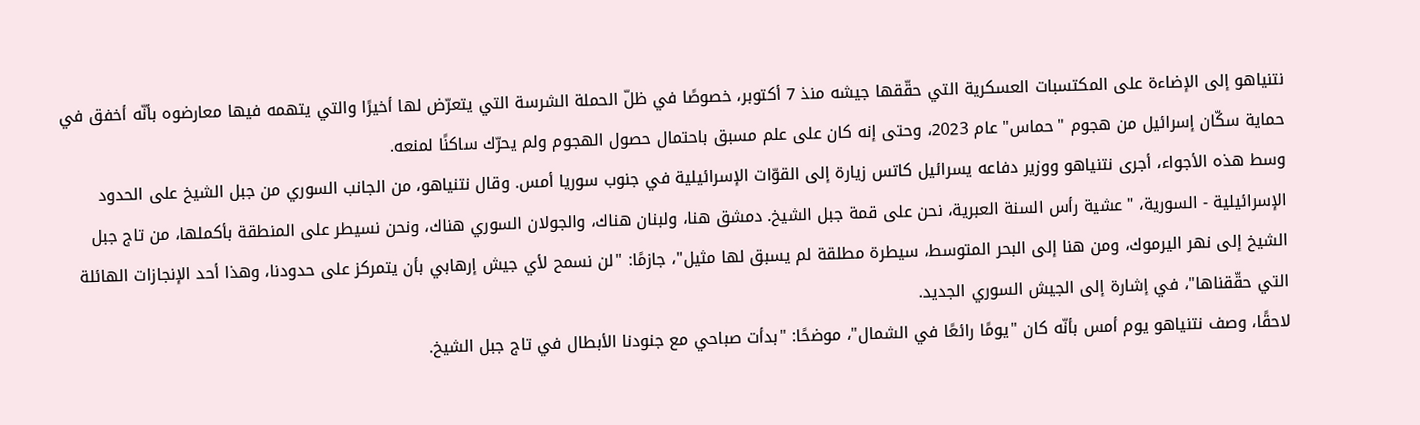نتنياهو إلى الإضاءة على المكتسبات العسكرية التي حقّقها جيشه منذ 7 أكتوبر، خصوصًا في ظلّ الحملة الشرسة التي يتعرّض لها أخيرًا والتي يتهمه فيها معارضوه بأنّه أخفق في حماية سكّان إسرائيل من هجوم "حماس" عام 2023، وحتى إنه كان على علم مسبق باحتمال حصول الهجوم ولم يحرّك ساكنًا لمنعه.
وسط هذه الأجواء، أجرى نتنياهو ووزير دفاعه يسرائيل كاتس زيارة إلى القوّات الإسرائيلية في جنوب سوريا أمس. وقال نتنياهو، من الجانب السوري من جبل الشيخ على الحدود الإسرائيلية - السورية، "عشية رأس السنة العبرية، نحن على قمة جبل الشيخ. دمشق هنا، ولبنان هناك، والجولان السوري هناك، ونحن نسيطر على المنطقة بأكملها، من تاج جبل الشيخ إلى نهر اليرموك، ومن هنا إلى البحر المتوسط، سيطرة مطلقة لم يسبق لها مثيل"، جازمًا: "لن نسمح لأي جيش إرهابي بأن يتمركز على حدودنا، وهذا أحد الإنجازات الهائلة التي حقّقناها"، في إشارة إلى الجيش السوري الجديد.
لاحقًا، وصف نتنياهو يوم أمس بأنّه كان "يومًا رائعًا في الشمال"، موضحًا: "بدأت صباحي مع جنودنا الأبطال في تاج جبل الشيخ.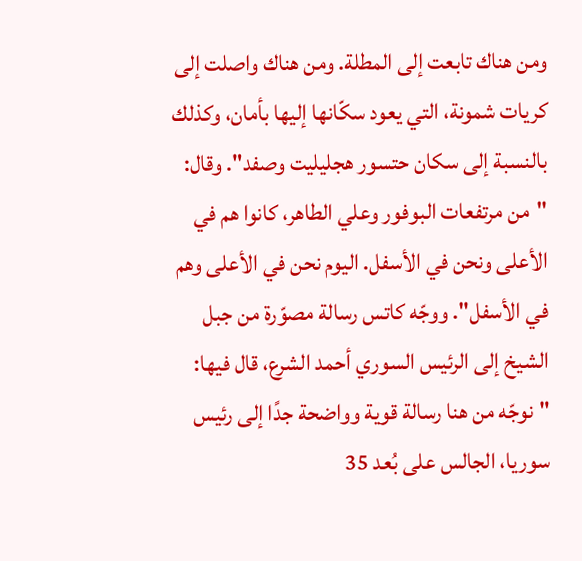ومن هناك تابعت إلى المطلة. ومن هناك واصلت إلى كريات شمونة، التي يعود سكّانها إليها بأمان، وكذلك بالنسبة إلى سكان حتسور هجليليت وصفد". وقال: "من مرتفعات البوفور وعلي الطاهر، كانوا هم في الأعلى ونحن في الأسفل. اليوم نحن في الأعلى وهم في الأسفل". ووجّه كاتس رسالة مصوّرة من جبل الشيخ إلى الرئيس السوري أحمد الشرع، قال فيها: "نوجّه من هنا رسالة قوية وواضحة جدًا إلى رئيس سوريا، الجالس على بُعد 35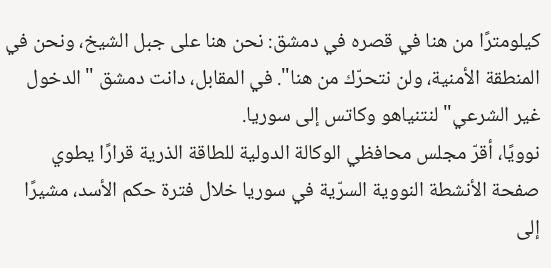كيلومترًا من هنا في قصره في دمشق: نحن هنا على جبل الشيخ، ونحن في المنطقة الأمنية، ولن نتحرّك من هنا". في المقابل، دانت دمشق "الدخول غير الشرعي" لنتنياهو وكاتس إلى سوريا.
نوويًا، أقرّ مجلس محافظي الوكالة الدولية للطاقة الذرية قرارًا يطوي صفحة الأنشطة النووية السرّية في سوريا خلال فترة حكم الأسد، مشيرًا إلى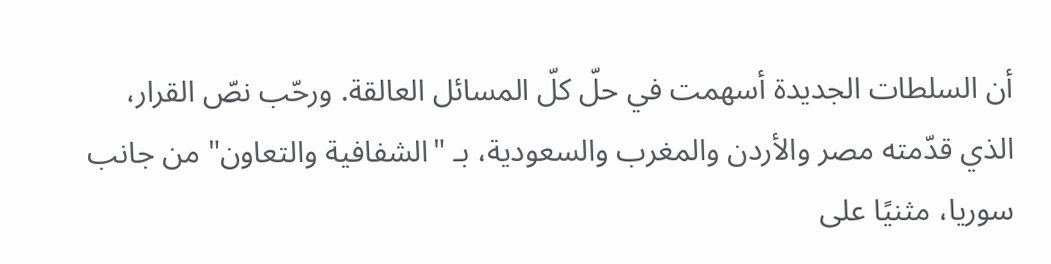أن السلطات الجديدة أسهمت في حلّ كلّ المسائل العالقة. ورحّب نصّ القرار، الذي قدّمته مصر والأردن والمغرب والسعودية، بـ "الشفافية والتعاون" من جانب سوريا، مثنيًا على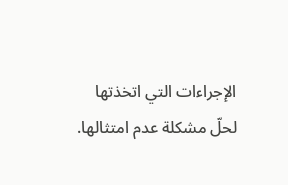الإجراءات التي اتخذتها لحلّ مشكلة عدم امتثالها.